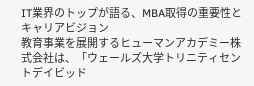IT業界のトップが語る、MBA取得の重要性とキャリアビジョン
教育事業を展開するヒューマンアカデミー株式会社は、「ウェールズ大学トリニティセントデイビッド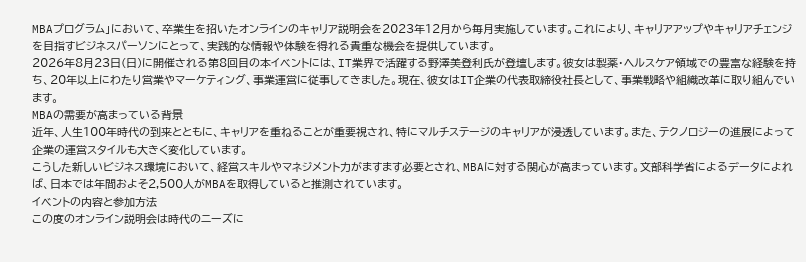MBAプログラム」において、卒業生を招いたオンラインのキャリア説明会を2023年12月から毎月実施しています。これにより、キャリアアップやキャリアチェンジを目指すビジネスパーソンにとって、実践的な情報や体験を得れる貴重な機会を提供しています。
2026年8月23日(日)に開催される第8回目の本イベントには、IT業界で活躍する野澤美登利氏が登壇します。彼女は製薬・ヘルスケア領域での豊富な経験を持ち、20年以上にわたり営業やマーケティング、事業運営に従事してきました。現在、彼女はIT企業の代表取締役社長として、事業戦略や組織改革に取り組んでいます。
MBAの需要が高まっている背景
近年、人生100年時代の到来とともに、キャリアを重ねることが重要視され、特にマルチステージのキャリアが浸透しています。また、テクノロジーの進展によって企業の運営スタイルも大きく変化しています。
こうした新しいビジネス環境において、経営スキルやマネジメント力がますます必要とされ、MBAに対する関心が高まっています。文部科学省によるデータによれば、日本では年間およそ2,500人がMBAを取得していると推測されています。
イベントの内容と参加方法
この度のオンライン説明会は時代のニーズに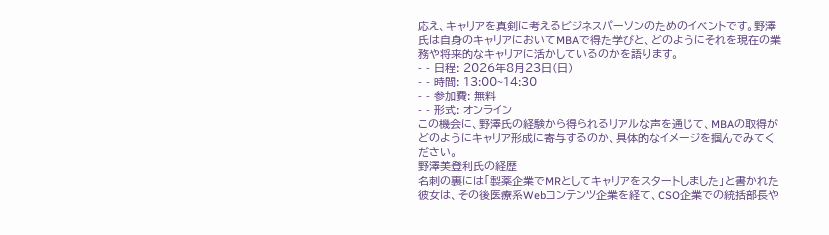応え、キャリアを真剣に考えるビジネスパーソンのためのイベントです。野澤氏は自身のキャリアにおいてMBAで得た学びと、どのようにそれを現在の業務や将来的なキャリアに活かしているのかを語ります。
- - 日程: 2026年8月23日(日)
- - 時間: 13:00~14:30
- - 参加費: 無料
- - 形式: オンライン
この機会に、野澤氏の経験から得られるリアルな声を通じて、MBAの取得がどのようにキャリア形成に寄与するのか、具体的なイメージを掴んでみてください。
野澤美登利氏の経歴
名刺の裏には「製薬企業でMRとしてキャリアをスタートしました」と書かれた彼女は、その後医療系Webコンテンツ企業を経て、CSO企業での統括部長や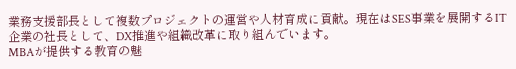業務支援部長として複数プロジェクトの運営や人材育成に貢献。現在はSES事業を展開するIT企業の社長として、DX推進や組織改革に取り組んでいます。
MBAが提供する教育の魅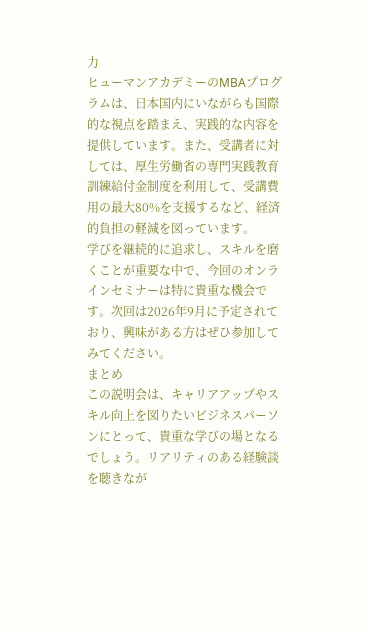力
ヒューマンアカデミーのMBAプログラムは、日本国内にいながらも国際的な視点を踏まえ、実践的な内容を提供しています。また、受講者に対しては、厚生労働省の専門実践教育訓練給付金制度を利用して、受講費用の最大80%を支援するなど、経済的負担の軽減を図っています。
学びを継続的に追求し、スキルを磨くことが重要な中で、今回のオンラインセミナーは特に貴重な機会です。次回は2026年9月に予定されており、興味がある方はぜひ参加してみてください。
まとめ
この説明会は、キャリアアップやスキル向上を図りたいビジネスパーソンにとって、貴重な学びの場となるでしょう。リアリティのある経験談を聴きなが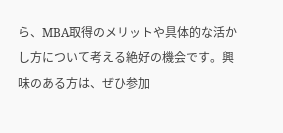ら、MBA取得のメリットや具体的な活かし方について考える絶好の機会です。興味のある方は、ぜひ参加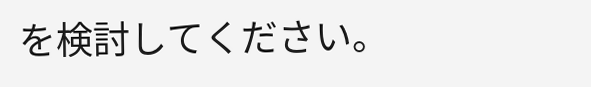を検討してください。